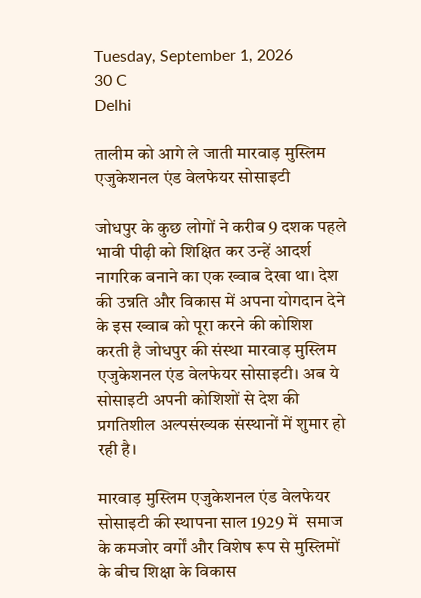Tuesday, September 1, 2026
30 C
Delhi

तालीम को आगे ले जाती मारवाड़ मुस्लिम एजुकेशनल एंड वेलफेयर सोसाइटी

जोधपुर के कुछ लोगों ने करीब 9 दशक पहले भावी पीढ़ी को शिक्षित कर उन्हें आदर्श नागरिक बनाने का एक ख्वाब देखा था। देश की उन्नति और विकास में अपना योगदान देने के इस ख्वाब को पूरा करने की कोशिश करती है जोधपुर की संस्था मारवाड़ मुस्लिम एजुकेशनल एंड वेलफेयर सोसाइटी। अब ये सोसाइटी अपनी कोशिशों से देश की प्रगतिशील अल्पसंख्यक संस्थानों में शुमार हो रही है।

मारवाड़ मुस्लिम एजुकेशनल एंड वेलफेयर सोसाइटी की स्थापना साल 1929 में  समाज के कमजोर वर्गों और विशेष रूप से मुस्लिमों के बीच शिक्षा के विकास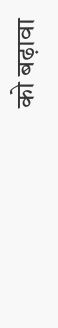को बढ़ावा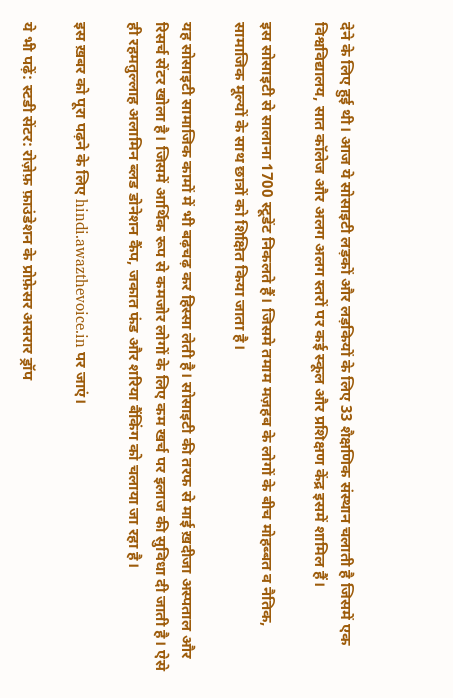देने के लिए हुई थी। आज ये सोसाइटी लड़कों और लड़कियों के लिए 33 शैक्षणिक संस्थान चलाती है जिसमें एक विश्वविद्यालय, सात कॉलेज और अलग अलग स्तरों पर कई स्कूल और प्रशिक्षण केंद्र इसमें शामिल हैं।

इस सोसाइटी से सालाना 1700 स्टूडेंट निकलते हैं। जिसमे तमाम मज़हब के लोगों के बीच मोहब्बत व नैतिक, सामाजिक मूल्यों के साथ छात्रों को शिक्षित किया जाता है।

यह सोसाइटी सामाजिक कामों में भी बढ़चढ़ कर हिस्सा लेती है। सोसाइटी की तरफ से माई ख़दीजा अस्पताल और रिसर्च सेंटर खोला है। जिसमें आर्थिक रूप से कमजोर लोगों के लिए कम खर्च पर इलाज की सुविधा दी जाती है। ऐसे ही रहमतुल्लाह अलामिन ब्लड डोनेशन कैंप, जकात फंड और शरिया बैंकिंग को चलाया जा रहा है।

इस ख़बर को पूरा पढ़ने के लिए hindi.awazthevoice.in पर जाएं।

ये भी पढ़ें: स्टडी सेंटर: रोज़ेफ़ फ़ाउंडेशन के प्रोफ़ेसर असरार ड्रॉप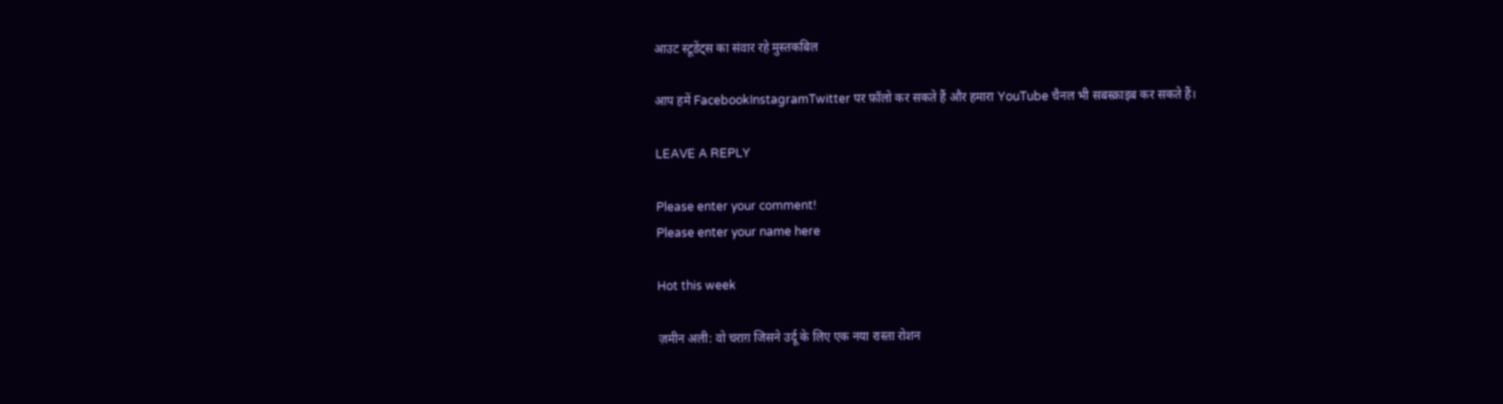आउट स्टूडेंट्स का संवार रहे मुस्तकबिल

आप हमें FacebookInstagramTwitter पर फ़ॉलो कर सकते हैं और हमारा YouTube चैनल भी सबस्क्राइब कर सकते हैं।

LEAVE A REPLY

Please enter your comment!
Please enter your name here

Hot this week

ज़मीन अली: वो चराग़ जिसने उर्दू के लिए एक नया रास्ता रोशन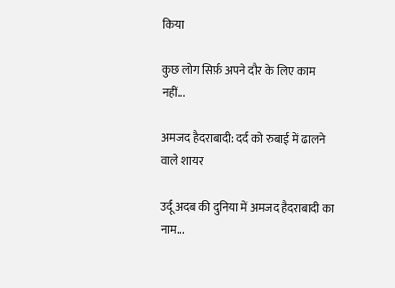किया

कुछ लोग सिर्फ़ अपने दौर के लिए काम नहीं...

अमजद हैदराबादी: दर्द को रुबाई में ढालने वाले शायर

उर्दू अदब की दुनिया में अमजद हैदराबादी का नाम...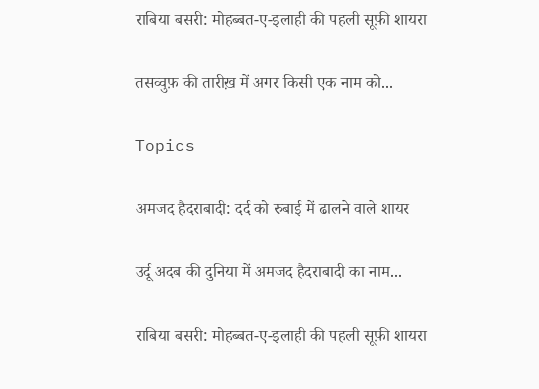राबिया बसरी: मोहब्बत-ए-इलाही की पहली सूफ़ी शायरा

तसव्वुफ़ की तारीख़ में अगर किसी एक नाम को...

Topics

अमजद हैदराबादी: दर्द को रुबाई में ढालने वाले शायर

उर्दू अदब की दुनिया में अमजद हैदराबादी का नाम...

राबिया बसरी: मोहब्बत-ए-इलाही की पहली सूफ़ी शायरा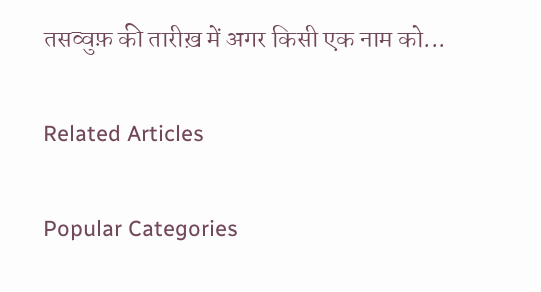तसव्वुफ़ की तारीख़ में अगर किसी एक नाम को...

Related Articles

Popular Categories